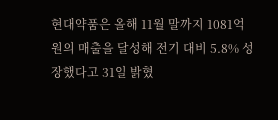현대약품은 올해 11월 말까지 1081억원의 매출을 달성해 전기 대비 5.8% 성장했다고 31일 밝혔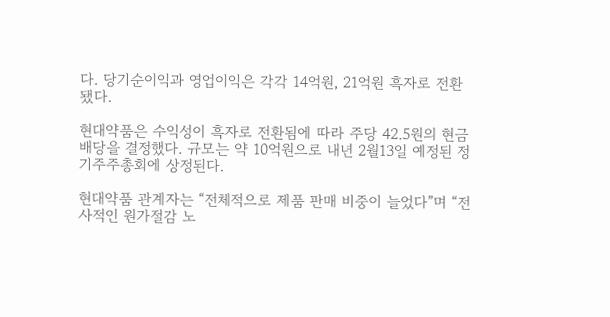다. 당기순이익과 영업이익은 각각 14억원, 21억원 흑자로 전환됐다.

현대약품은 수익성이 흑자로 전환됨에 따라 주당 42.5원의 현금배당을 결정했다. 규모는 약 10억원으로 내년 2월13일 예정된 정기주주총회에 상정된다.

현대약품 관계자는 “전체적으로 제품 판매 비중이 늘었다”며 “전사적인 원가절감 노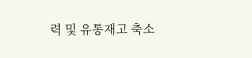력 및 유통재고 축소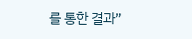를 통한 결과”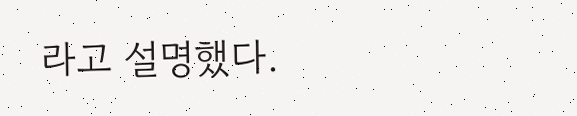라고 설명했다.